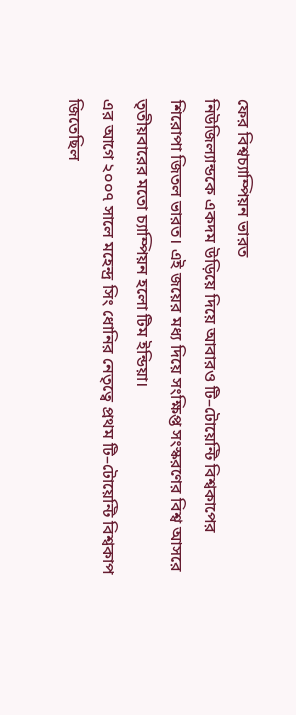ফের বিশ্বচ্যাম্পিয়ন ভারত
নিউজিল্যান্ডকে একদম উড়িয়ে দিয়ে আবারও টি–টোয়েন্টি বিশ্বকাপের শিরোপা জিতল ভারত। এই জয়ের মধ্য দিয়ে সংক্ষিপ্ত সংস্করণের বিশ্ব আসরে তৃতীয়বারের মতো চ্যাম্পিয়ন হলো টিম ইন্ডিয়া।
এর আগে ২০০৭ সালে মহেন্দ্র সিং ধোনির নেতৃত্বে প্রথম টি–টোয়েন্টি বিশ্বকাপ জিতেছিল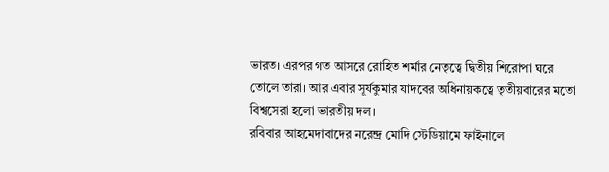ভারত। এরপর গত আসরে রোহিত শর্মার নেতৃত্বে দ্বিতীয় শিরোপা ঘরে তোলে তারা। আর এবার সূর্যকুমার যাদবের অধিনায়কত্বে তৃতীয়বারের মতো বিশ্বসেরা হলো ভারতীয় দল।
রবিবার আহমেদাবাদের নরেন্দ্র মোদি স্টেডিয়ামে ফাইনালে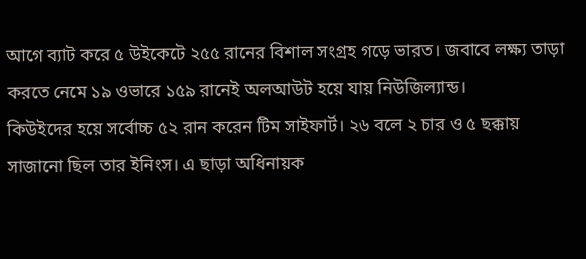আগে ব্যাট করে ৫ উইকেটে ২৫৫ রানের বিশাল সংগ্রহ গড়ে ভারত। জবাবে লক্ষ্য তাড়া করতে নেমে ১৯ ওভারে ১৫৯ রানেই অলআউট হয়ে যায় নিউজিল্যান্ড।
কিউইদের হয়ে সর্বোচ্চ ৫২ রান করেন টিম সাইফার্ট। ২৬ বলে ২ চার ও ৫ ছক্কায় সাজানো ছিল তার ইনিংস। এ ছাড়া অধিনায়ক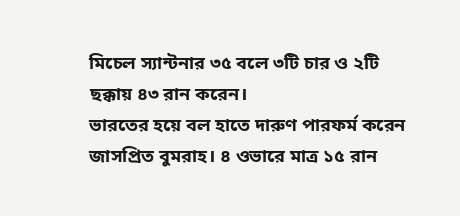মিচেল স্যান্টনার ৩৫ বলে ৩টি চার ও ২টি ছক্কায় ৪৩ রান করেন।
ভারতের হয়ে বল হাতে দারুণ পারফর্ম করেন জাসপ্রিত বুমরাহ। ৪ ওভারে মাত্র ১৫ রান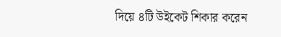দিয়ে ৪টি উইকেট শিকার করেন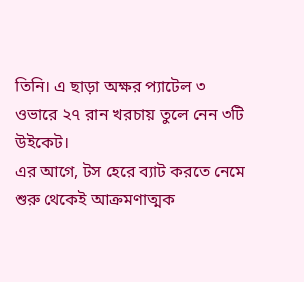তিনি। এ ছাড়া অক্ষর প্যাটেল ৩ ওভারে ২৭ রান খরচায় তুলে নেন ৩টি উইকেট।
এর আগে, টস হেরে ব্যাট করতে নেমে শুরু থেকেই আক্রমণাত্মক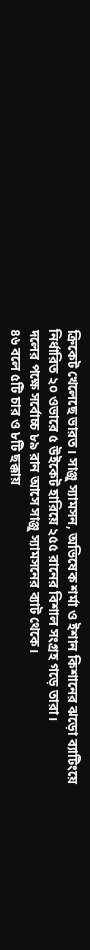ক্রিকেট খেলেছে ভারত। সাঞ্জু স্যামসন, অভিষেক শর্মা ও ইশান কিশানের ঝড়ো ব্যাটিংয়ে নির্ধারিত ২০ ওভারে ৫ উইকেট হারিয়ে ২৫৫ রানের বিশাল সংগ্রহ গড়ে তারা।
দলের পক্ষে সর্বোচ্চ ৮৯ রান আসে সাঞ্জু স্যামসনের ব্যাট থেকে।
৪৬ বলে ৫টি চার ও ৮টি ছক্কায়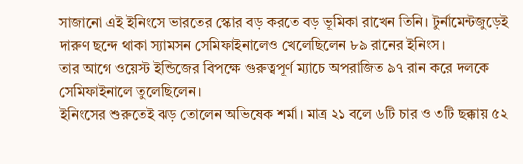সাজানো এই ইনিংসে ভারতের স্কোর বড় করতে বড় ভূমিকা রাখেন তিনি। টুর্নামেন্টজুড়েই দারুণ ছন্দে থাকা স্যামসন সেমিফাইনালেও খেলেছিলেন ৮৯ রানের ইনিংস।
তার আগে ওয়েস্ট ইন্ডিজের বিপক্ষে গুরুত্বপূর্ণ ম্যাচে অপরাজিত ৯৭ রান করে দলকে সেমিফাইনালে তুলেছিলেন।
ইনিংসের শুরুতেই ঝড় তোলেন অভিষেক শর্মা। মাত্র ২১ বলে ৬টি চার ও ৩টি ছক্কায় ৫২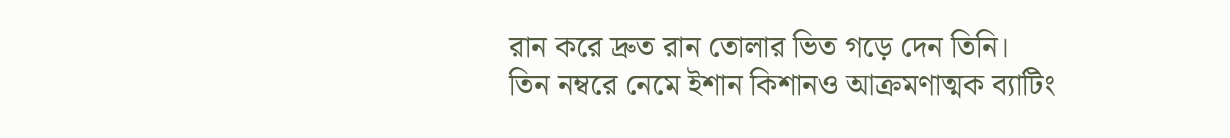রান করে দ্রুত রান তোলার ভিত গড়ে দেন তিনি।
তিন নম্বরে নেমে ইশান কিশানও আক্রমণাত্মক ব্যাটিং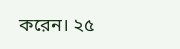করেন। ২৫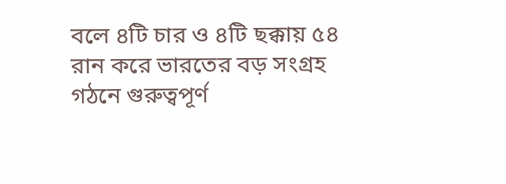বলে ৪টি চার ও ৪টি ছক্কায় ৫৪ রান করে ভারতের বড় সংগ্রহ গঠনে গুরুত্বপূর্ণ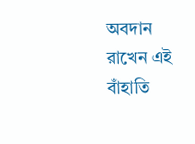অবদান রাখেন এই বাঁহাতি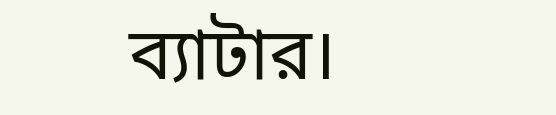ব্যাটার।